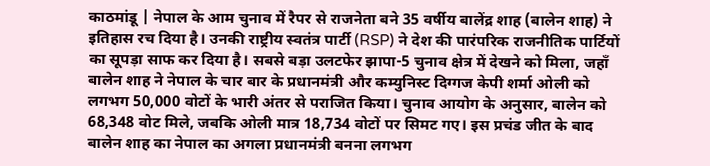काठमांडू | नेपाल के आम चुनाव में रैपर से राजनेता बने 35 वर्षीय बालेंद्र शाह (बालेन शाह) ने इतिहास रच दिया है। उनकी राष्ट्रीय स्वतंत्र पार्टी (RSP) ने देश की पारंपरिक राजनीतिक पार्टियों का सूपड़ा साफ कर दिया है। सबसे बड़ा उलटफेर झापा-5 चुनाव क्षेत्र में देखने को मिला, जहाँ बालेन शाह ने नेपाल के चार बार के प्रधानमंत्री और कम्युनिस्ट दिग्गज केपी शर्मा ओली को लगभग 50,000 वोटों के भारी अंतर से पराजित किया। चुनाव आयोग के अनुसार, बालेन को 68,348 वोट मिले, जबकि ओली मात्र 18,734 वोटों पर सिमट गए। इस प्रचंड जीत के बाद बालेन शाह का नेपाल का अगला प्रधानमंत्री बनना लगभग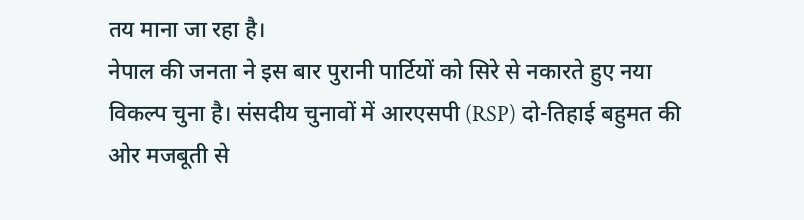तय माना जा रहा है।
नेपाल की जनता ने इस बार पुरानी पार्टियों को सिरे से नकारते हुए नया विकल्प चुना है। संसदीय चुनावों में आरएसपी (RSP) दो-तिहाई बहुमत की ओर मजबूती से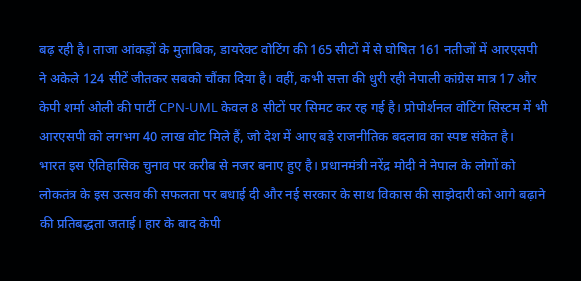बढ़ रही है। ताजा आंकड़ों के मुताबिक, डायरेक्ट वोटिंग की 165 सीटों में से घोषित 161 नतीजों में आरएसपी ने अकेले 124 सीटें जीतकर सबको चौंका दिया है। वहीं, कभी सत्ता की धुरी रही नेपाली कांग्रेस मात्र 17 और केपी शर्मा ओली की पार्टी CPN-UML केवल 8 सीटों पर सिमट कर रह गई है। प्रोपोर्शनल वोटिंग सिस्टम में भी आरएसपी को लगभग 40 लाख वोट मिले हैं, जो देश में आए बड़े राजनीतिक बदलाव का स्पष्ट संकेत है।
भारत इस ऐतिहासिक चुनाव पर करीब से नजर बनाए हुए है। प्रधानमंत्री नरेंद्र मोदी ने नेपाल के लोगों को लोकतंत्र के इस उत्सव की सफलता पर बधाई दी और नई सरकार के साथ विकास की साझेदारी को आगे बढ़ाने की प्रतिबद्धता जताई। हार के बाद केपी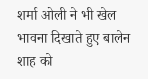शर्मा ओली ने भी खेल भावना दिखाते हुए बालेन शाह को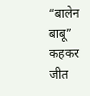“बालेन बाबू” कहकर जीत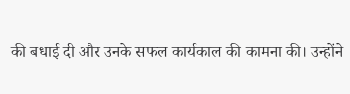की बधाई दी और उनके सफल कार्यकाल की कामना की। उन्होंने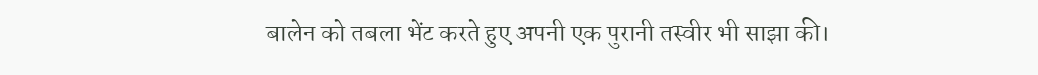बालेन को तबला भेंट करते हुए अपनी एक पुरानी तस्वीर भी साझा की।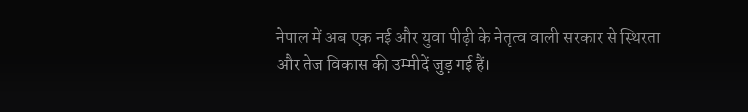नेपाल में अब एक नई और युवा पीढ़ी के नेतृत्व वाली सरकार से स्थिरता और तेज विकास की उम्मीदें जुड़ गई हैं।